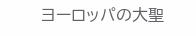ヨーロッパの大聖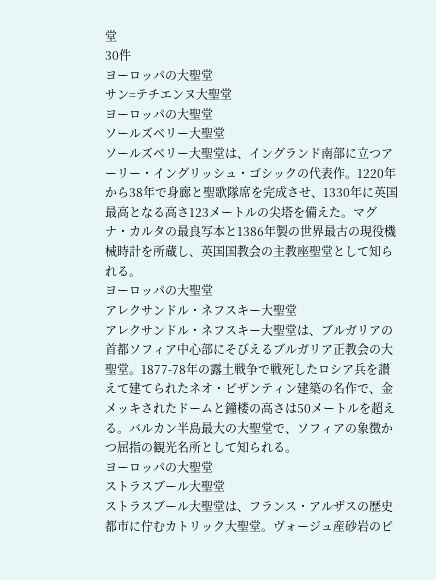堂
30件
ヨーロッパの大聖堂
サン=テチエンヌ大聖堂
ヨーロッパの大聖堂
ソールズベリー大聖堂
ソールズベリー大聖堂は、イングランド南部に立つアーリー・イングリッシュ・ゴシックの代表作。1220年から38年で身廊と聖歌隊席を完成させ、1330年に英国最高となる高さ123メートルの尖塔を備えた。マグナ・カルタの最良写本と1386年製の世界最古の現役機械時計を所蔵し、英国国教会の主教座聖堂として知られる。
ヨーロッパの大聖堂
アレクサンドル・ネフスキー大聖堂
アレクサンドル・ネフスキー大聖堂は、ブルガリアの首都ソフィア中心部にそびえるブルガリア正教会の大聖堂。1877-78年の露土戦争で戦死したロシア兵を讃えて建てられたネオ・ビザンティン建築の名作で、金メッキされたドームと鐘楼の高さは50メートルを超える。バルカン半島最大の大聖堂で、ソフィアの象徴かつ屈指の観光名所として知られる。
ヨーロッパの大聖堂
ストラスブール大聖堂
ストラスブール大聖堂は、フランス・アルザスの歴史都市に佇むカトリック大聖堂。ヴォージュ産砂岩のピ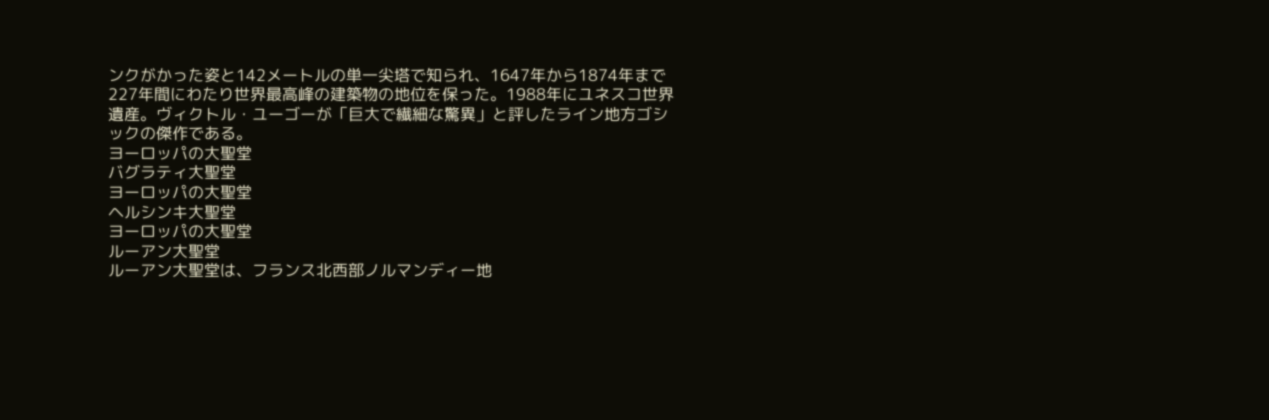ンクがかった姿と142メートルの単一尖塔で知られ、1647年から1874年まで227年間にわたり世界最高峰の建築物の地位を保った。1988年にユネスコ世界遺産。ヴィクトル・ユーゴーが「巨大で繊細な驚異」と評したライン地方ゴシックの傑作である。
ヨーロッパの大聖堂
バグラティ大聖堂
ヨーロッパの大聖堂
ヘルシンキ大聖堂
ヨーロッパの大聖堂
ルーアン大聖堂
ルーアン大聖堂は、フランス北西部ノルマンディー地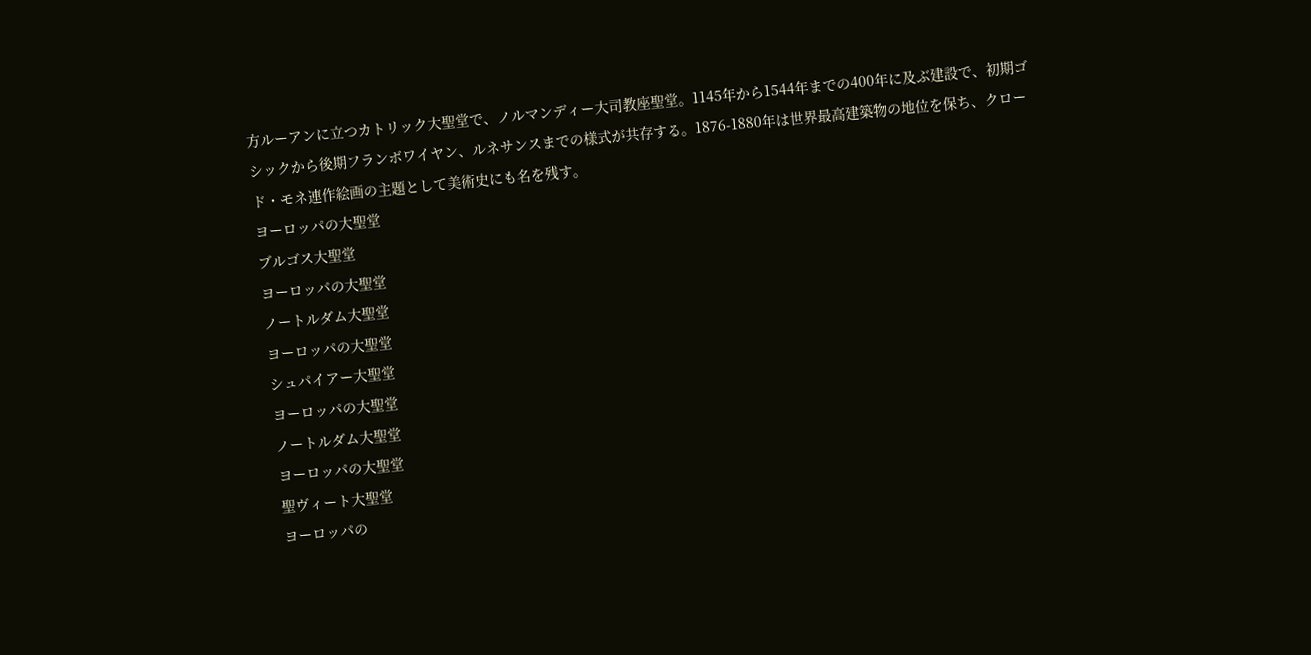方ルーアンに立つカトリック大聖堂で、ノルマンディー大司教座聖堂。1145年から1544年までの400年に及ぶ建設で、初期ゴシックから後期フランボワイヤン、ルネサンスまでの様式が共存する。1876-1880年は世界最高建築物の地位を保ち、クロード・モネ連作絵画の主題として美術史にも名を残す。
ヨーロッパの大聖堂
ブルゴス大聖堂
ヨーロッパの大聖堂
ノートルダム大聖堂
ヨーロッパの大聖堂
シュパイアー大聖堂
ヨーロッパの大聖堂
ノートルダム大聖堂
ヨーロッパの大聖堂
聖ヴィート大聖堂
ヨーロッパの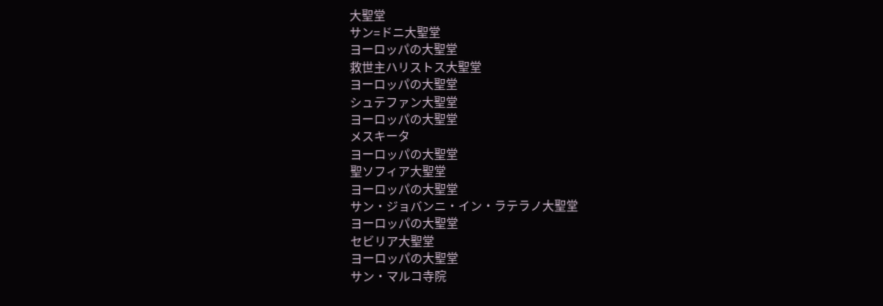大聖堂
サン=ドニ大聖堂
ヨーロッパの大聖堂
救世主ハリストス大聖堂
ヨーロッパの大聖堂
シュテファン大聖堂
ヨーロッパの大聖堂
メスキータ
ヨーロッパの大聖堂
聖ソフィア大聖堂
ヨーロッパの大聖堂
サン・ジョバンニ・イン・ラテラノ大聖堂
ヨーロッパの大聖堂
セビリア大聖堂
ヨーロッパの大聖堂
サン・マルコ寺院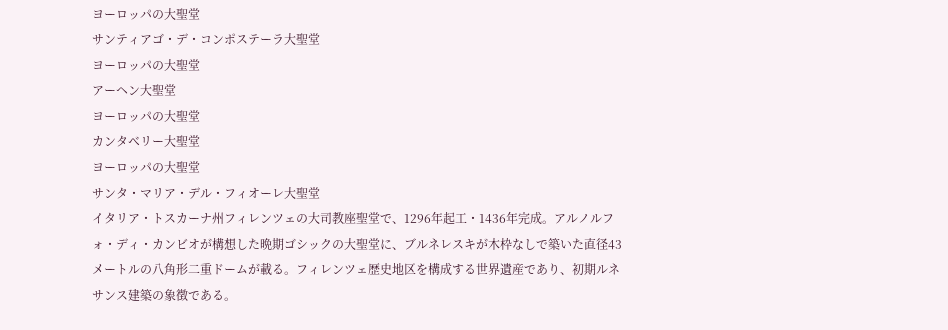ヨーロッパの大聖堂
サンティアゴ・デ・コンポステーラ大聖堂
ヨーロッパの大聖堂
アーヘン大聖堂
ヨーロッパの大聖堂
カンタベリー大聖堂
ヨーロッパの大聖堂
サンタ・マリア・デル・フィオーレ大聖堂
イタリア・トスカーナ州フィレンツェの大司教座聖堂で、1296年起工・1436年完成。アルノルフォ・ディ・カンビオが構想した晩期ゴシックの大聖堂に、ブルネレスキが木枠なしで築いた直径43メートルの八角形二重ドームが載る。フィレンツェ歴史地区を構成する世界遺産であり、初期ルネサンス建築の象徴である。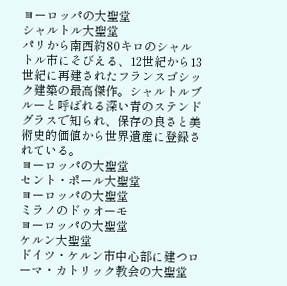ヨーロッパの大聖堂
シャルトル大聖堂
パリから南西約80キロのシャルトル市にそびえる、12世紀から13世紀に再建されたフランスゴシック建築の最高傑作。シャルトルブルーと呼ばれる深い青のステンドグラスで知られ、保存の良さと美術史的価値から世界遺産に登録されている。
ヨーロッパの大聖堂
セント・ポール大聖堂
ヨーロッパの大聖堂
ミラノのドゥオーモ
ヨーロッパの大聖堂
ケルン大聖堂
ドイツ・ケルン市中心部に建つローマ・カトリック教会の大聖堂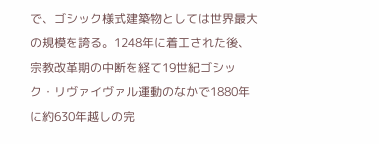で、ゴシック様式建築物としては世界最大の規模を誇る。1248年に着工された後、宗教改革期の中断を経て19世紀ゴシック・リヴァイヴァル運動のなかで1880年に約630年越しの完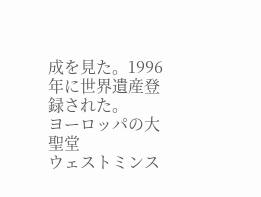成を見た。1996年に世界遺産登録された。
ヨーロッパの大聖堂
ウェストミンス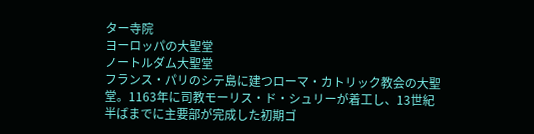ター寺院
ヨーロッパの大聖堂
ノートルダム大聖堂
フランス・パリのシテ島に建つローマ・カトリック教会の大聖堂。1163年に司教モーリス・ド・シュリーが着工し、13世紀半ばまでに主要部が完成した初期ゴ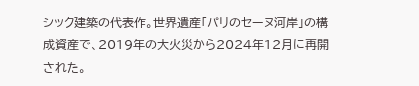シック建築の代表作。世界遺産「パリのセーヌ河岸」の構成資産で、2019年の大火災から2024年12月に再開された。